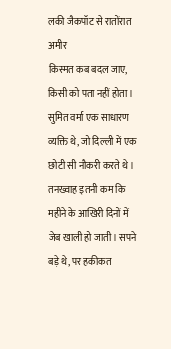लकी जैकपॉट से रातोंरात अमीर
किस्मत कब बदल जाए, किसी को पता नहीं होता। सुमित वर्मा एक साधारण व्यक्ति थे, जो दिल्ली में एक छोटी सी नौकरी करते थे। तनख्वाह इतनी कम कि महीने के आखिरी दिनों में जेब खाली हो जाती। सपने बड़े थे, पर हकीकत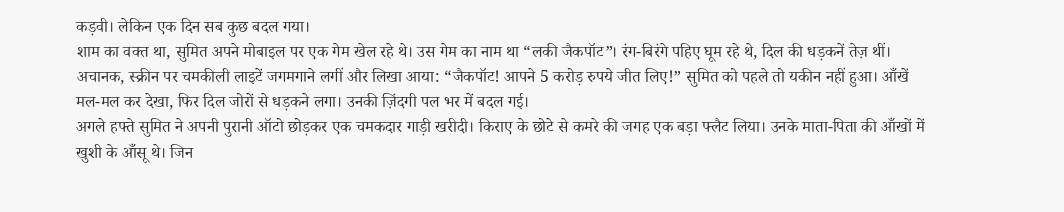कड़वी। लेकिन एक दिन सब कुछ बदल गया।
शाम का वक्त था, सुमित अपने मोबाइल पर एक गेम खेल रहे थे। उस गेम का नाम था “लकी जैकपॉट”। रंग-बिरंगे पहिए घूम रहे थे, दिल की धड़कनें तेज़ थीं। अचानक, स्क्रीन पर चमकीली लाइटें जगमगाने लगीं और लिखा आया: “जैकपॉट! आपने 5 करोड़ रुपये जीत लिए!” सुमित को पहले तो यकीन नहीं हुआ। आँखें मल-मल कर देखा, फिर दिल जोरों से धड़कने लगा। उनकी ज़िंदगी पल भर में बदल गई।
अगले हफ्ते सुमित ने अपनी पुरानी ऑटो छोड़कर एक चमकदार गाड़ी खरीदी। किराए के छोटे से कमरे की जगह एक बड़ा फ्लैट लिया। उनके माता-पिता की आँखों में खुशी के आँसू थे। जिन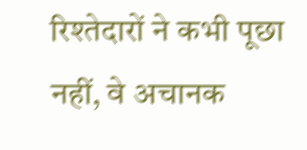रिश्तेदारों ने कभी पूछा नहीं, वे अचानक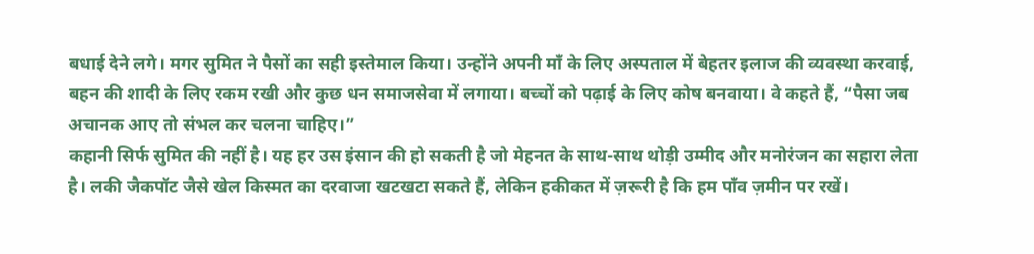बधाई देने लगे। मगर सुमित ने पैसों का सही इस्तेमाल किया। उन्होंने अपनी माँ के लिए अस्पताल में बेहतर इलाज की व्यवस्था करवाई, बहन की शादी के लिए रकम रखी और कुछ धन समाजसेवा में लगाया। बच्चों को पढ़ाई के लिए कोष बनवाया। वे कहते हैं, “पैसा जब अचानक आए तो संभल कर चलना चाहिए।”
कहानी सिर्फ सुमित की नहीं है। यह हर उस इंसान की हो सकती है जो मेहनत के साथ-साथ थोड़ी उम्मीद और मनोरंजन का सहारा लेता है। लकी जैकपॉट जैसे खेल किस्मत का दरवाजा खटखटा सकते हैं, लेकिन हकीकत में ज़रूरी है कि हम पाँव ज़मीन पर रखें।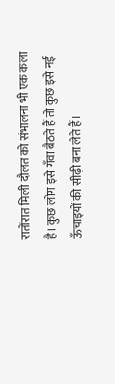रातोंरात मिली दौलत को संभालना भी एक कला है। कुछ लोग इसे गँवा बैठते हैं तो कुछ इसे नई ऊँचाइयों की सीढ़ी बना लेते हैं।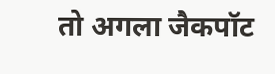तो अगला जैकपॉट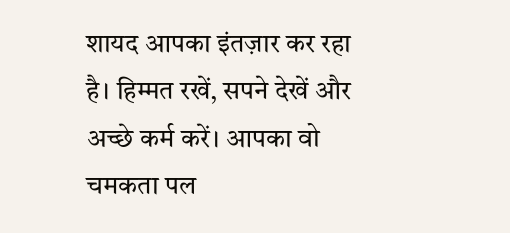शायद आपका इंतज़ार कर रहा है। हिम्मत रखें, सपने देखें और अच्छे कर्म करें। आपका वो चमकता पल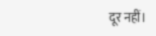दूर नहीं।